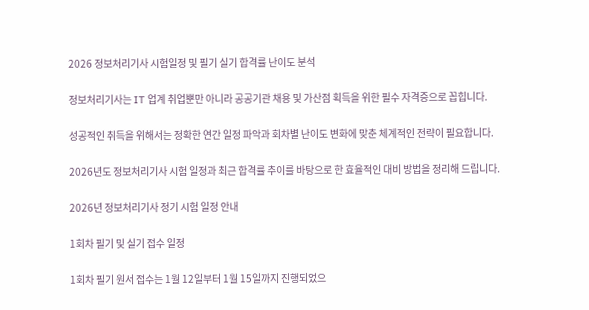2026 정보처리기사 시험일정 및 필기 실기 합격률 난이도 분석

정보처리기사는 IT 업계 취업뿐만 아니라 공공기관 채용 및 가산점 획득을 위한 필수 자격증으로 꼽힙니다.

성공적인 취득을 위해서는 정확한 연간 일정 파악과 회차별 난이도 변화에 맞춘 체계적인 전략이 필요합니다.

2026년도 정보처리기사 시험 일정과 최근 합격률 추이를 바탕으로 한 효율적인 대비 방법을 정리해 드립니다.

2026년 정보처리기사 정기 시험 일정 안내

1회차 필기 및 실기 접수 일정

1회차 필기 원서 접수는 1월 12일부터 1월 15일까지 진행되었으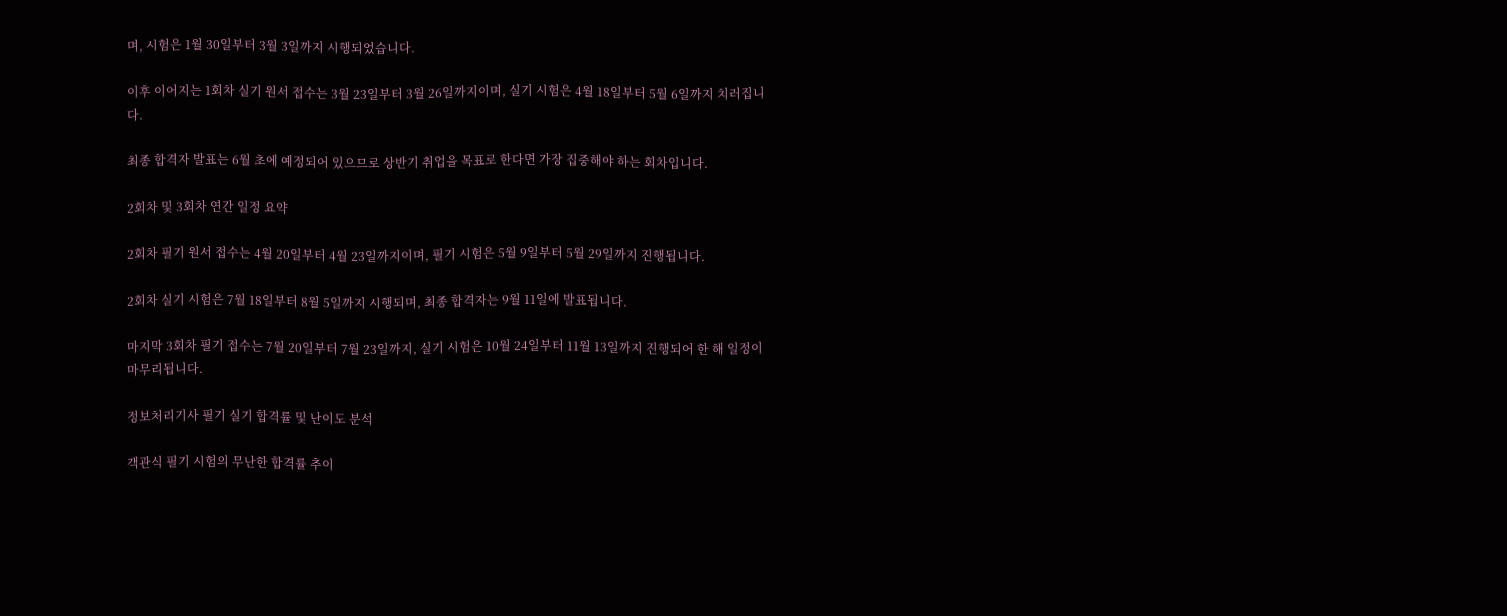며, 시험은 1월 30일부터 3월 3일까지 시행되었습니다.

이후 이어지는 1회차 실기 원서 접수는 3월 23일부터 3월 26일까지이며, 실기 시험은 4월 18일부터 5월 6일까지 치러집니다.

최종 합격자 발표는 6월 초에 예정되어 있으므로 상반기 취업을 목표로 한다면 가장 집중해야 하는 회차입니다.

2회차 및 3회차 연간 일정 요약

2회차 필기 원서 접수는 4월 20일부터 4월 23일까지이며, 필기 시험은 5월 9일부터 5월 29일까지 진행됩니다.

2회차 실기 시험은 7월 18일부터 8월 5일까지 시행되며, 최종 합격자는 9월 11일에 발표됩니다.

마지막 3회차 필기 접수는 7월 20일부터 7월 23일까지, 실기 시험은 10월 24일부터 11월 13일까지 진행되어 한 해 일정이 마무리됩니다.

정보처리기사 필기 실기 합격률 및 난이도 분석

객관식 필기 시험의 무난한 합격률 추이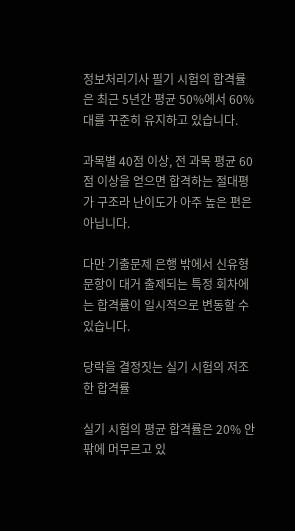정보처리기사 필기 시험의 합격률은 최근 5년간 평균 50%에서 60%대를 꾸준히 유지하고 있습니다.

과목별 40점 이상, 전 과목 평균 60점 이상을 얻으면 합격하는 절대평가 구조라 난이도가 아주 높은 편은 아닙니다.

다만 기출문제 은행 밖에서 신유형 문항이 대거 출제되는 특정 회차에는 합격률이 일시적으로 변동할 수 있습니다.

당락을 결정짓는 실기 시험의 저조한 합격률

실기 시험의 평균 합격률은 20% 안팎에 머무르고 있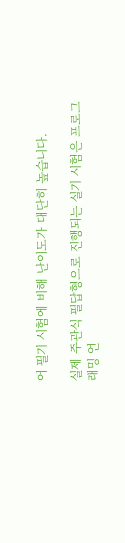어 필기 시험에 비해 난이도가 대단히 높습니다.

실제 주관식 필답형으로 진행되는 실기 시험은 프로그래밍 언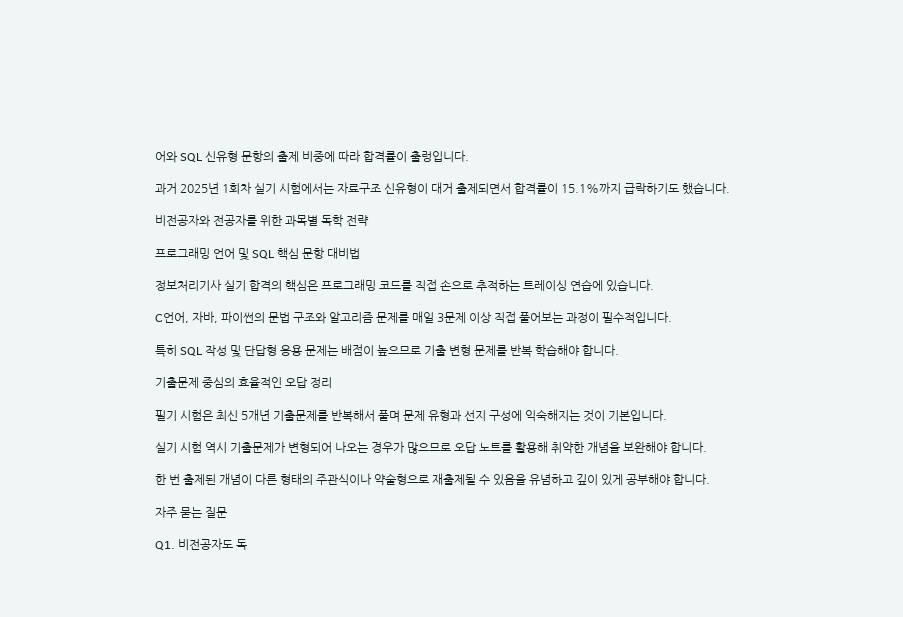어와 SQL 신유형 문항의 출제 비중에 따라 합격률이 출렁입니다.

과거 2025년 1회차 실기 시험에서는 자료구조 신유형이 대거 출제되면서 합격률이 15.1%까지 급락하기도 했습니다.

비전공자와 전공자를 위한 과목별 독학 전략

프로그래밍 언어 및 SQL 핵심 문항 대비법

정보처리기사 실기 합격의 핵심은 프로그래밍 코드를 직접 손으로 추적하는 트레이싱 연습에 있습니다.

C언어, 자바, 파이썬의 문법 구조와 알고리즘 문제를 매일 3문제 이상 직접 풀어보는 과정이 필수적입니다.

특히 SQL 작성 및 단답형 응용 문제는 배점이 높으므로 기출 변형 문제를 반복 학습해야 합니다.

기출문제 중심의 효율적인 오답 정리

필기 시험은 최신 5개년 기출문제를 반복해서 풀며 문제 유형과 선지 구성에 익숙해지는 것이 기본입니다.

실기 시험 역시 기출문제가 변형되어 나오는 경우가 많으므로 오답 노트를 활용해 취약한 개념을 보완해야 합니다.

한 번 출제된 개념이 다른 형태의 주관식이나 약술형으로 재출제될 수 있음을 유념하고 깊이 있게 공부해야 합니다.

자주 묻는 질문

Q1. 비전공자도 독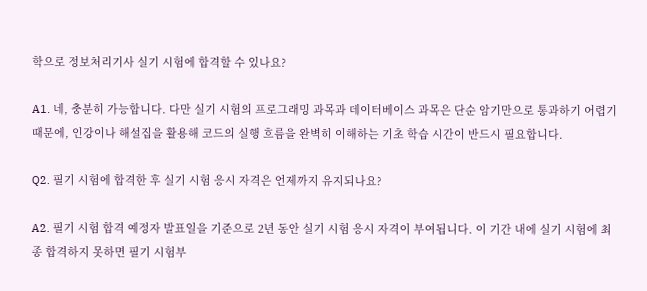학으로 정보처리기사 실기 시험에 합격할 수 있나요?

A1. 네, 충분히 가능합니다. 다만 실기 시험의 프로그래밍 과목과 데이터베이스 과목은 단순 암기만으로 통과하기 어렵기 때문에, 인강이나 해설집을 활용해 코드의 실행 흐름을 완벽히 이해하는 기초 학습 시간이 반드시 필요합니다.

Q2. 필기 시험에 합격한 후 실기 시험 응시 자격은 언제까지 유지되나요?

A2. 필기 시험 합격 예정자 발표일을 기준으로 2년 동안 실기 시험 응시 자격이 부여됩니다. 이 기간 내에 실기 시험에 최종 합격하지 못하면 필기 시험부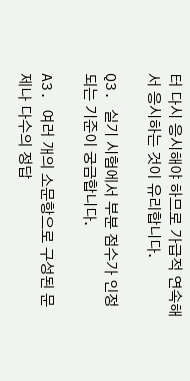터 다시 응시해야 하므로 가급적 연속해서 응시하는 것이 유리합니다.

Q3. 실기 시험에서 부분 점수가 인정되는 기준이 궁금합니다.

A3. 여러 개의 소문항으로 구성된 문제나 다수의 정답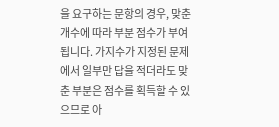을 요구하는 문항의 경우, 맞춘 개수에 따라 부분 점수가 부여됩니다. 가지수가 지정된 문제에서 일부만 답을 적더라도 맞춘 부분은 점수를 획득할 수 있으므로 아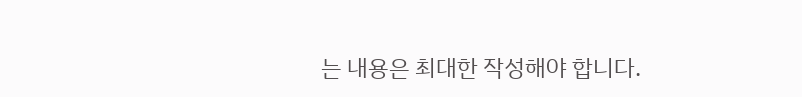는 내용은 최대한 작성해야 합니다.